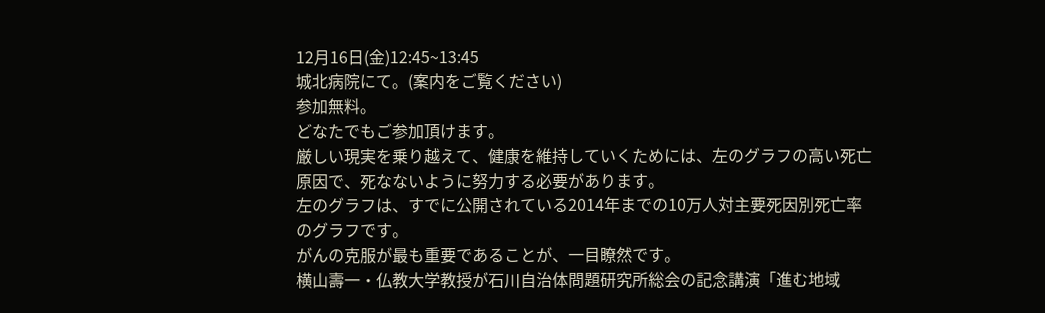12月16日(金)12:45~13:45
城北病院にて。(案内をご覧ください)
参加無料。
どなたでもご参加頂けます。
厳しい現実を乗り越えて、健康を維持していくためには、左のグラフの高い死亡原因で、死なないように努力する必要があります。
左のグラフは、すでに公開されている2014年までの10万人対主要死因別死亡率のグラフです。
がんの克服が最も重要であることが、一目瞭然です。
横山壽一・仏教大学教授が石川自治体問題研究所総会の記念講演「進む地域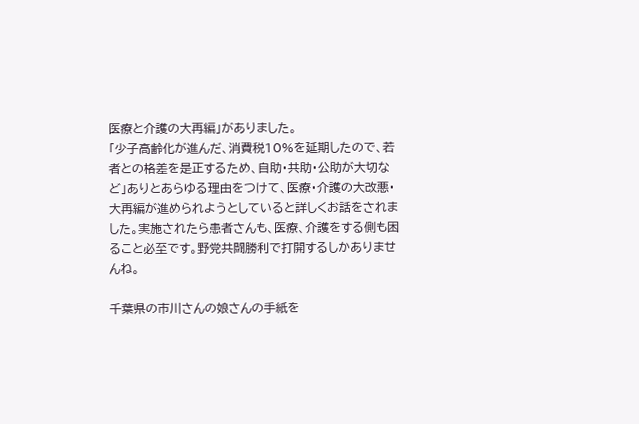医療と介護の大再編」がありました。
「少子高齢化が進んだ、消費税10%を延期したので、若者との格差を是正するため、自助・共助・公助が大切など」ありとあらゆる理由をつけて、医療・介護の大改悪・大再編が進められようとしていると詳しくお話をされました。実施されたら患者さんも、医療、介護をする側も困ること必至です。野党共闘勝利で打開するしかありませんね。

千葉県の市川さんの娘さんの手紙を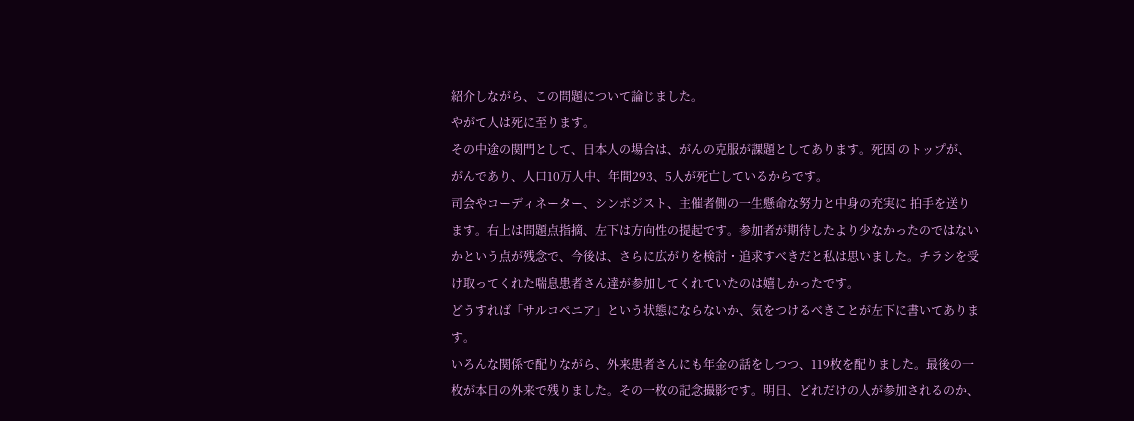紹介しながら、この問題について論じました。
やがて人は死に至ります。
その中途の関門として、日本人の場合は、がんの克服が課題としてあります。死因 のトップが、がんであり、人口10万人中、年間293、5人が死亡しているからです。
司会やコーディネーター、シンポジスト、主催者側の一生懸命な努力と中身の充実に 拍手を送ります。右上は問題点指摘、左下は方向性の提起です。参加者が期待したより少なかったのではないかという点が残念で、今後は、さらに広がりを検討・追求すべきだと私は思いました。チラシを受け取ってくれた喘息患者さん達が参加してくれていたのは嬉しかったです。
どうすれば「サルコペニア」という状態にならないか、気をつけるべきことが左下に書いてあります。
いろんな関係で配りながら、外来患者さんにも年金の話をしつつ、119枚を配りました。最後の一枚が本日の外来で残りました。その一枚の記念撮影です。明日、どれだけの人が参加されるのか、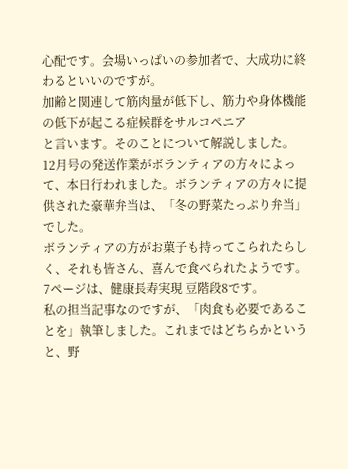心配です。会場いっぱいの参加者で、大成功に終わるといいのですが。
加齢と関連して筋肉量が低下し、筋力や身体機能の低下が起こる症候群をサルコペニア
と言います。そのことについて解説しました。
12月号の発送作業がボランティアの方々によって、本日行われました。ボランティアの方々に提供された豪華弁当は、「冬の野菜たっぷり弁当」でした。
ボランティアの方がお菓子も持ってこられたらしく、それも皆さん、喜んで食べられたようです。
7ページは、健康長寿実現 豆階段8です。
私の担当記事なのですが、「肉食も必要であることを」執筆しました。これまではどちらかというと、野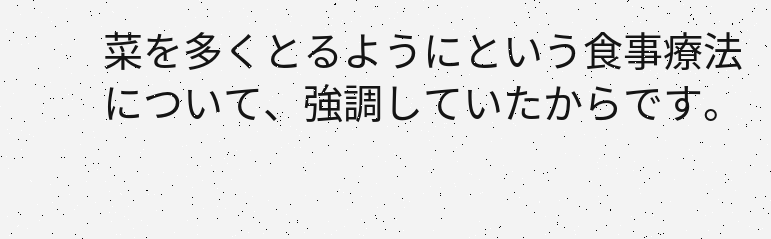菜を多くとるようにという食事療法について、強調していたからです。